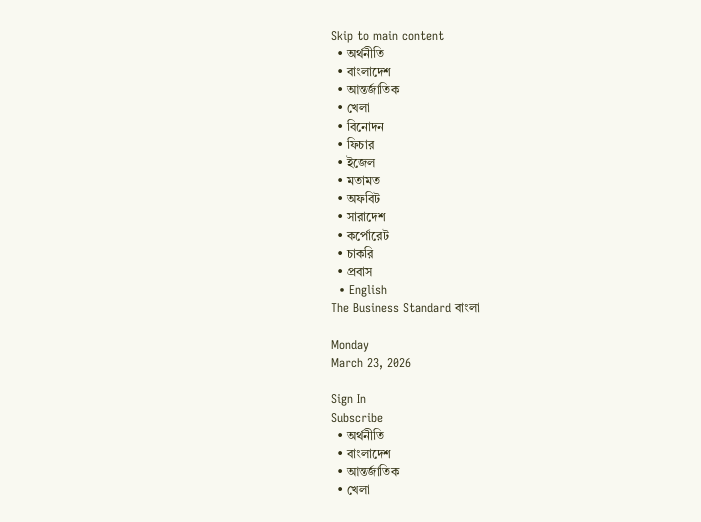Skip to main content
  • অর্থনীতি
  • বাংলাদেশ
  • আন্তর্জাতিক
  • খেলা
  • বিনোদন
  • ফিচার
  • ইজেল
  • মতামত
  • অফবিট
  • সারাদেশ
  • কর্পোরেট
  • চাকরি
  • প্রবাস
  • English
The Business Standard বাংলা

Monday
March 23, 2026

Sign In
Subscribe
  • অর্থনীতি
  • বাংলাদেশ
  • আন্তর্জাতিক
  • খেলা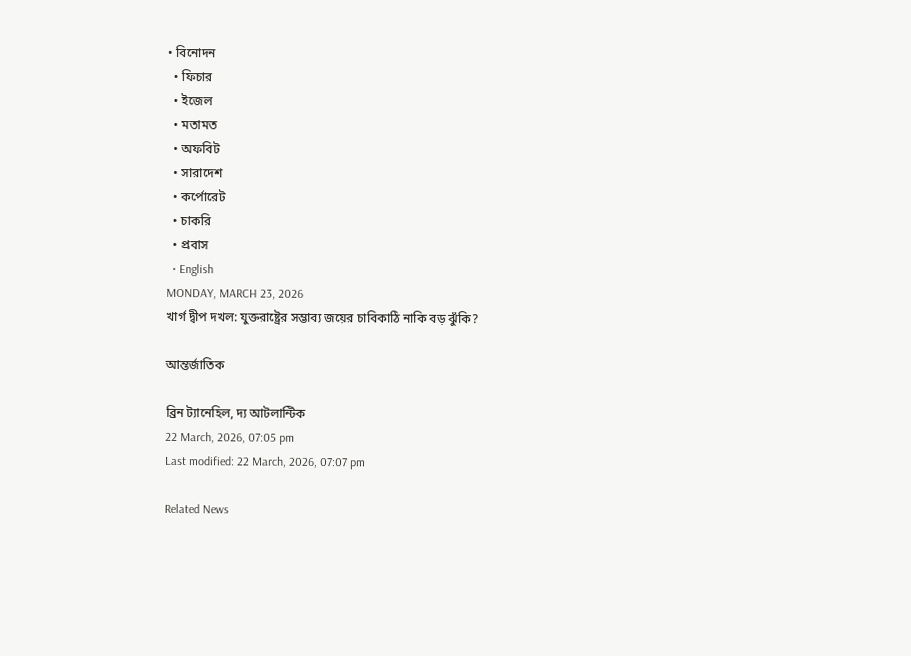• বিনোদন
  • ফিচার
  • ইজেল
  • মতামত
  • অফবিট
  • সারাদেশ
  • কর্পোরেট
  • চাকরি
  • প্রবাস
  • English
MONDAY, MARCH 23, 2026
খার্গ দ্বীপ দখল: যুক্তরাষ্ট্রের সম্ভাব্য জয়ের চাবিকাঠি নাকি বড় ঝুঁকি?

আন্তর্জাতিক

ব্রিন ট্যানেহিল, দ্য আটলান্টিক
22 March, 2026, 07:05 pm
Last modified: 22 March, 2026, 07:07 pm

Related News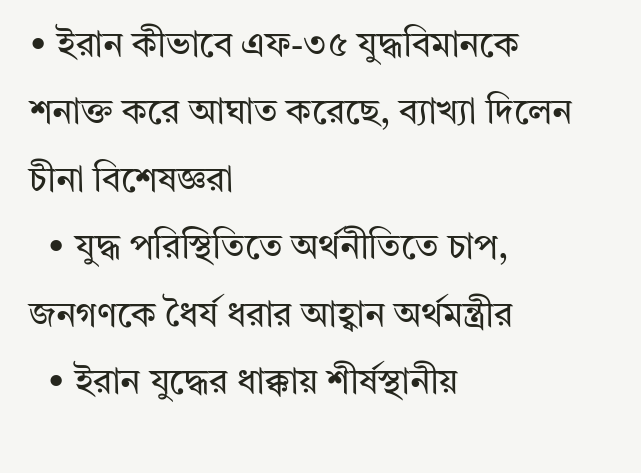• ইরান কীভাবে এফ-৩৫ যুদ্ধবিমানকে শনাক্ত করে আঘাত করেছে, ব্যাখ্যা দিলেন চীনা বিশেষজ্ঞরা
  • যুদ্ধ পরিস্থিতিতে অর্থনীতিতে চাপ, জনগণকে ধৈর্য ধরার আহ্বান অর্থমন্ত্রীর
  • ইরান যুদ্ধের ধাক্কায় শীর্ষস্থানীয়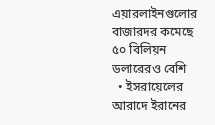এয়ারলাইনগুলোর বাজারদর কমেছে ৫০ বিলিয়ন ডলারেরও বেশি
  • ইসরায়েলের আরাদে ইরানের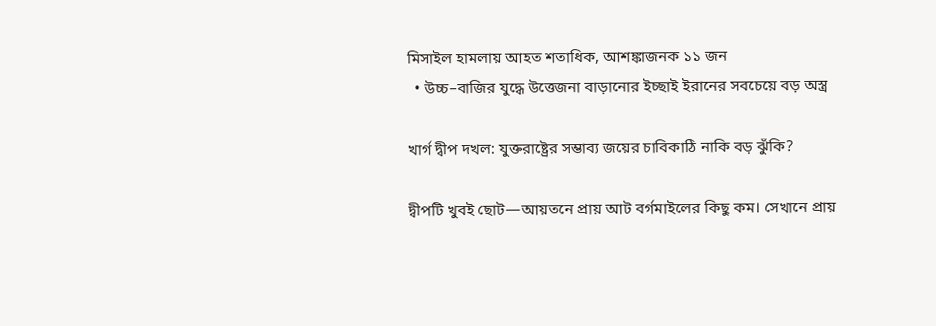মিসাইল হামলায় আহত শতাধিক, আশঙ্কাজনক ১১ জন
  • উচ্চ–বাজির যুদ্ধে উত্তেজনা বাড়ানোর ইচ্ছাই ইরানের সবচেয়ে বড় অস্ত্র

খার্গ দ্বীপ দখল: যুক্তরাষ্ট্রের সম্ভাব্য জয়ের চাবিকাঠি নাকি বড় ঝুঁকি?

দ্বীপটি খুবই ছোট—আয়তনে প্রায় আট বর্গমাইলের কিছু কম। সেখানে প্রায়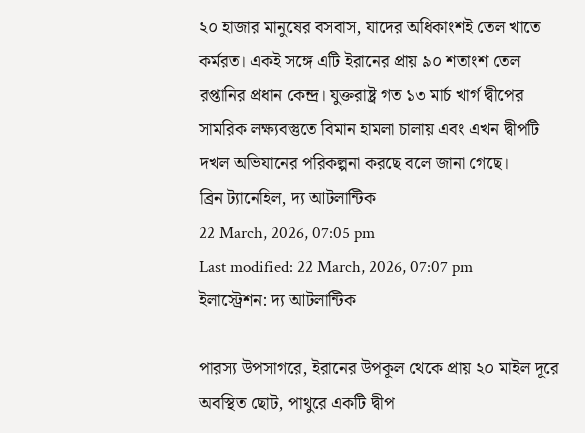২০ হাজার মানুষের বসবাস, যাদের অধিকাংশই তেল খাতে কর্মরত। একই সঙ্গে এটি ইরানের প্রায় ৯০ শতাংশ তেল রপ্তানির প্রধান কেন্দ্র। যুক্তরাষ্ট্র গত ১৩ মার্চ খার্গ দ্বীপের সামরিক লক্ষ্যবস্তুতে বিমান হামলা চালায় এবং এখন দ্বীপটি দখল অভিযানের পরিকল্পনা করছে বলে জানা গেছে।
ব্রিন ট্যানেহিল, দ্য আটলান্টিক
22 March, 2026, 07:05 pm
Last modified: 22 March, 2026, 07:07 pm
ইলাস্ট্রেশন: দ্য আটলান্টিক

পারস্য উপসাগরে, ইরানের উপকূল থেকে প্রায় ২০ মাইল দূরে অবস্থিত ছোট, পাথুরে একটি দ্বীপ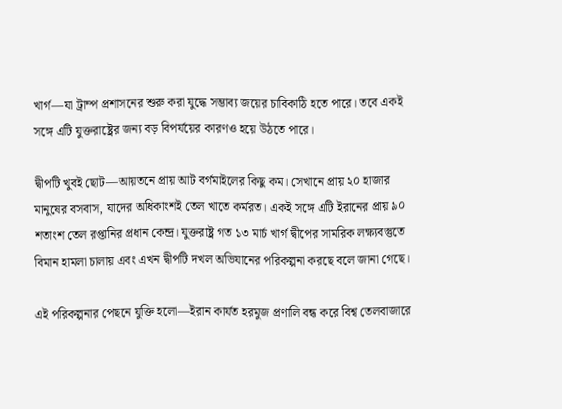খার্গ—যা ট্রাম্প প্রশাসনের শুরু করা যুদ্ধে সম্ভাব্য জয়ের চাবিকাঠি হতে পারে। তবে একই সঙ্গে এটি যুক্তরাষ্ট্রের জন্য বড় বিপর্যয়ের কারণও হয়ে উঠতে পারে।

দ্বীপটি খুবই ছোট—আয়তনে প্রায় আট বর্গমাইলের কিছু কম। সেখানে প্রায় ২০ হাজার মানুষের বসবাস, যাদের অধিকাংশই তেল খাতে কর্মরত। একই সঙ্গে এটি ইরানের প্রায় ৯০ শতাংশ তেল রপ্তানির প্রধান কেন্দ্র। যুক্তরাষ্ট্র গত ১৩ মার্চ খার্গ দ্বীপের সামরিক লক্ষ্যবস্তুতে বিমান হামলা চালায় এবং এখন দ্বীপটি দখল অভিযানের পরিকল্পনা করছে বলে জানা গেছে।

এই পরিকল্পনার পেছনে যুক্তি হলো—ইরান কার্যত হরমুজ প্রণালি বন্ধ করে বিশ্ব তেলবাজারে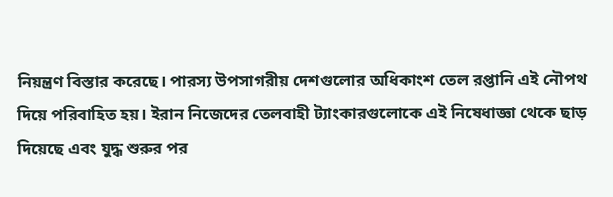নিয়ন্ত্রণ বিস্তার করেছে। পারস্য উপসাগরীয় দেশগুলোর অধিকাংশ তেল রপ্তানি এই নৌপথ দিয়ে পরিবাহিত হয়। ইরান নিজেদের তেলবাহী ট্যাংকারগুলোকে এই নিষেধাজ্ঞা থেকে ছাড় দিয়েছে এবং যুদ্ধ শুরুর পর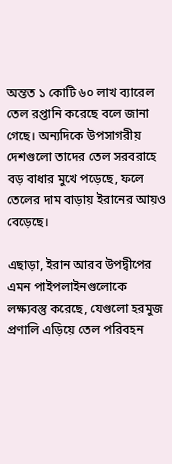অন্তত ১ কোটি ৬০ লাখ ব্যারেল তেল রপ্তানি করেছে বলে জানা গেছে। অন্যদিকে উপসাগরীয় দেশগুলো তাদের তেল সরবরাহে বড় বাধার মুখে পড়েছে, ফলে তেলের দাম বাড়ায় ইরানের আয়ও বেড়েছে।

এছাড়া, ইরান আরব উপদ্বীপের এমন পাইপলাইনগুলোকে লক্ষ্যবস্তু করেছে, যেগুলো হরমুজ প্রণালি এড়িয়ে তেল পরিবহন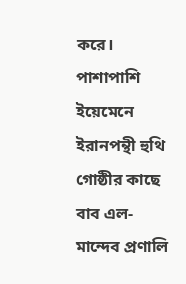করে। পাশাপাশি ইয়েমেনে ইরানপন্থী হুথি গোষ্ঠীর কাছে বাব এল-মান্দেব প্রণালি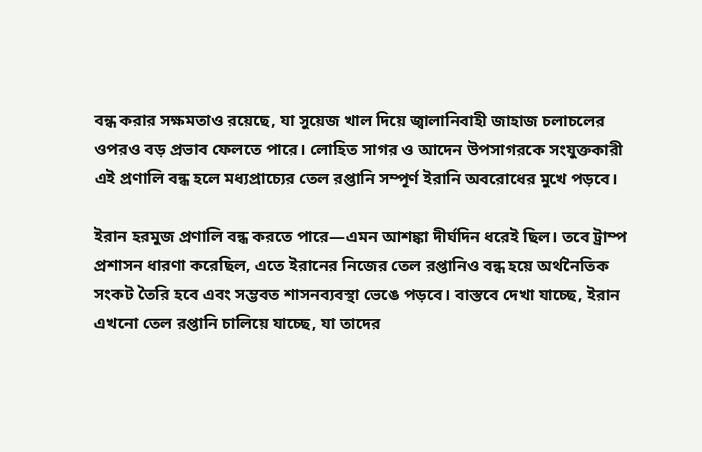বন্ধ করার সক্ষমতাও রয়েছে, যা সুয়েজ খাল দিয়ে জ্বালানিবাহী জাহাজ চলাচলের ওপরও বড় প্রভাব ফেলতে পারে। লোহিত সাগর ও আদেন উপসাগরকে সংযুক্তকারী এই প্রণালি বন্ধ হলে মধ্যপ্রাচ্যের তেল রপ্তানি সম্পূর্ণ ইরানি অবরোধের মুখে পড়বে।

ইরান হরমুজ প্রণালি বন্ধ করতে পারে—এমন আশঙ্কা দীর্ঘদিন ধরেই ছিল। তবে ট্রাম্প প্রশাসন ধারণা করেছিল, এতে ইরানের নিজের তেল রপ্তানিও বন্ধ হয়ে অর্থনৈতিক সংকট তৈরি হবে এবং সম্ভবত শাসনব্যবস্থা ভেঙে পড়বে। বাস্তবে দেখা যাচ্ছে, ইরান এখনো তেল রপ্তানি চালিয়ে যাচ্ছে, যা তাদের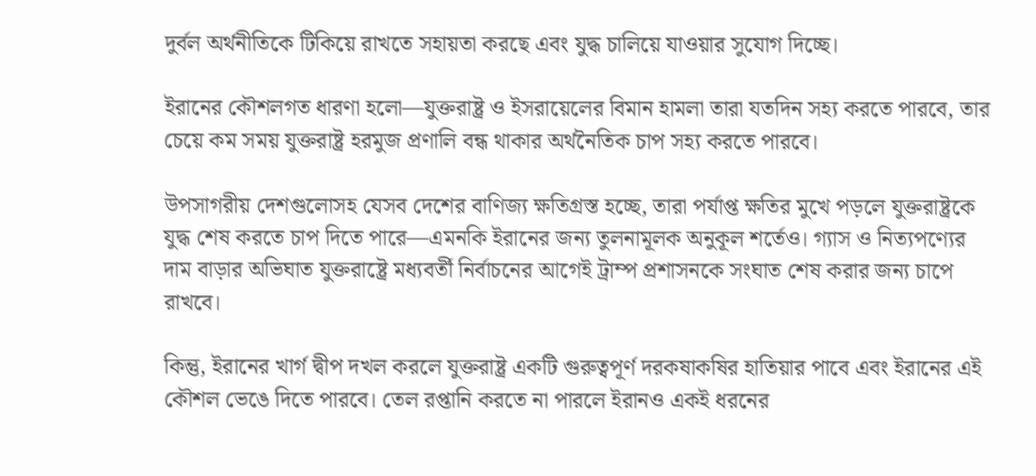দুর্বল অর্থনীতিকে টিকিয়ে রাখতে সহায়তা করছে এবং যুদ্ধ চালিয়ে যাওয়ার সুযোগ দিচ্ছে।

ইরানের কৌশলগত ধারণা হলো—যুক্তরাষ্ট্র ও ইসরায়েলের বিমান হামলা তারা যতদিন সহ্য করতে পারবে, তার চেয়ে কম সময় যুক্তরাষ্ট্র হরমুজ প্রণালি বন্ধ থাকার অর্থনৈতিক চাপ সহ্য করতে পারবে।

উপসাগরীয় দেশগুলোসহ যেসব দেশের বাণিজ্য ক্ষতিগ্রস্ত হচ্ছে, তারা পর্যাপ্ত ক্ষতির মুখে পড়লে যুক্তরাষ্ট্রকে যুদ্ধ শেষ করতে চাপ দিতে পারে—এমনকি ইরানের জন্য তুলনামূলক অনুকূল শর্তেও। গ্যাস ও নিত্যপণ্যের দাম বাড়ার অভিঘাত যুক্তরাষ্ট্রে মধ্যবর্তী নির্বাচনের আগেই ট্রাম্প প্রশাসনকে সংঘাত শেষ করার জন্য চাপে রাখবে।

কিন্তু, ইরানের খার্গ দ্বীপ দখল করলে যুক্তরাষ্ট্র একটি গুরুত্বপূর্ণ দরকষাকষির হাতিয়ার পাবে এবং ইরানের এই কৌশল ভেঙে দিতে পারবে। তেল রপ্তানি করতে না পারলে ইরানও একই ধরনের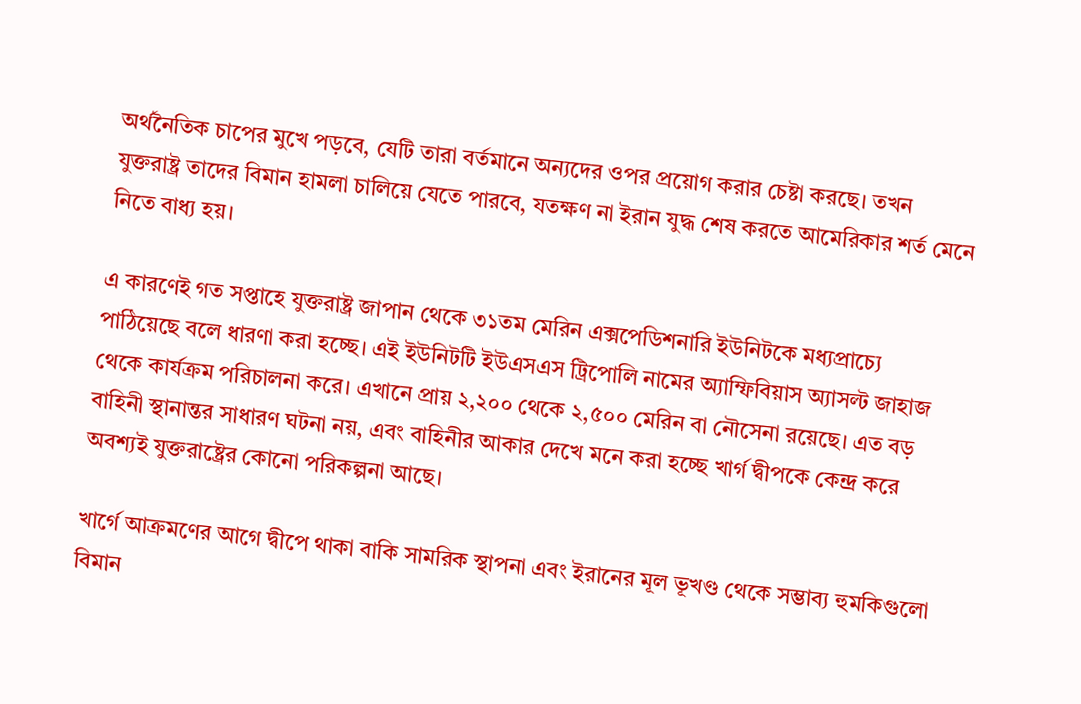অর্থনৈতিক চাপের মুখে পড়বে, যেটি তারা বর্তমানে অন্যদের ওপর প্রয়োগ করার চেষ্টা করছে। তখন যুক্তরাষ্ট্র তাদের বিমান হামলা চালিয়ে যেতে পারবে, যতক্ষণ না ইরান যুদ্ধ শেষ করতে আমেরিকার শর্ত মেনে নিতে বাধ্য হয়।

এ কারণেই গত সপ্তাহে যুক্তরাষ্ট্র জাপান থেকে ৩১তম মেরিন এক্সপেডিশনারি ইউনিটকে মধ্যপ্রাচ্যে পাঠিয়েছে বলে ধারণা করা হচ্ছে। এই ইউনিটটি ইউএসএস ট্রিপোলি নামের অ্যাম্ফিবিয়াস অ্যাসল্ট জাহাজ থেকে কার্যক্রম পরিচালনা করে। এখানে প্রায় ২,২০০ থেকে ২,৫০০ মেরিন বা নৌসেনা রয়েছে। এত বড় বাহিনী স্থানান্তর সাধারণ ঘটনা নয়, এবং বাহিনীর আকার দেখে মনে করা হচ্ছে খার্গ দ্বীপকে কেন্দ্র করে অবশ্যই যুক্তরাষ্ট্রের কোনো পরিকল্পনা আছে।

খার্গে আক্রমণের আগে দ্বীপে থাকা বাকি সামরিক স্থাপনা এবং ইরানের মূল ভূখণ্ড থেকে সম্ভাব্য হুমকিগুলো বিমান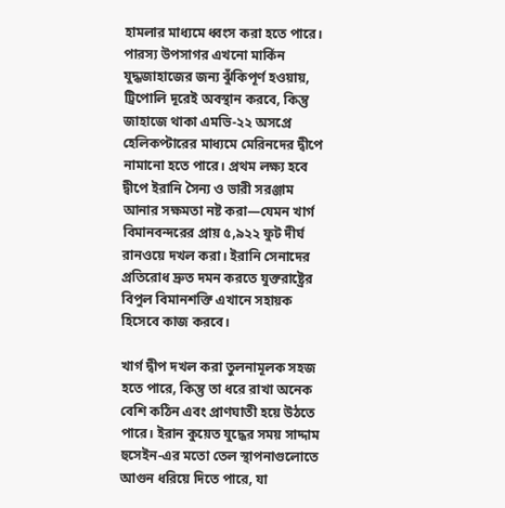হামলার মাধ্যমে ধ্বংস করা হতে পারে। পারস্য উপসাগর এখনো মার্কিন যুদ্ধজাহাজের জন্য ঝুঁকিপূর্ণ হওয়ায়, ট্রিপোলি দূরেই অবস্থান করবে, কিন্তু জাহাজে থাকা এমভি-২২ অসপ্রে হেলিকপ্টারের মাধ্যমে মেরিনদের দ্বীপে নামানো হতে পারে। প্রথম লক্ষ্য হবে দ্বীপে ইরানি সৈন্য ও ভারী সরঞ্জাম আনার সক্ষমতা নষ্ট করা—যেমন খার্গ বিমানবন্দরের প্রায় ৫,৯২২ ফুট দীর্ঘ রানওয়ে দখল করা। ইরানি সেনাদের প্রতিরোধ দ্রুত দমন করতে যুক্তরাষ্ট্রের বিপুল বিমানশক্তি এখানে সহায়ক হিসেবে কাজ করবে।

খার্গ দ্বীপ দখল করা তুলনামূলক সহজ হতে পারে, কিন্তু তা ধরে রাখা অনেক বেশি কঠিন এবং প্রাণঘাতী হয়ে উঠতে পারে। ইরান কুয়েত যুদ্ধের সময় সাদ্দাম হুসেইন-এর মতো তেল স্থাপনাগুলোতে আগুন ধরিয়ে দিতে পারে, যা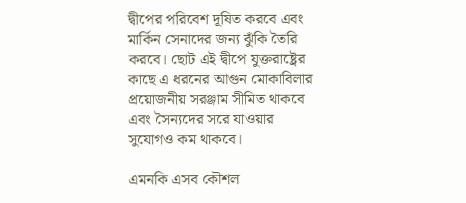দ্বীপের পরিবেশ দূষিত করবে এবং মার্কিন সেনাদের জন্য ঝুঁকি তৈরি করবে। ছোট এই দ্বীপে যুক্তরাষ্ট্রের কাছে এ ধরনের আগুন মোকাবিলার প্রয়োজনীয় সরঞ্জাম সীমিত থাকবে এবং সৈন্যদের সরে যাওয়ার সুযোগও কম থাকবে।

এমনকি এসব কৌশল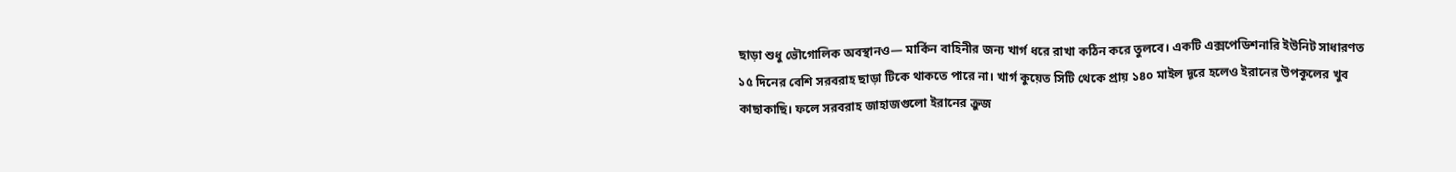ছাড়া শুধু ভৌগোলিক অবস্থানও— মার্কিন বাহিনীর জন্য খার্গ ধরে রাখা কঠিন করে তুলবে। একটি এক্সপেডিশনারি ইউনিট সাধারণত ১৫ দিনের বেশি সরবরাহ ছাড়া টিকে থাকতে পারে না। খার্গ কুয়েত সিটি থেকে প্রায় ১৪০ মাইল দূরে হলেও ইরানের উপকূলের খুব কাছাকাছি। ফলে সরবরাহ জাহাজগুলো ইরানের ক্রুজ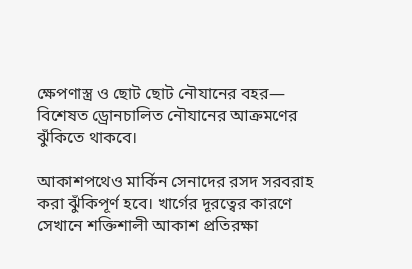ক্ষেপণাস্ত্র ও ছোট ছোট নৌযানের বহর— বিশেষত ড্রোনচালিত নৌযানের আক্রমণের ঝুঁকিতে থাকবে।

আকাশপথেও মার্কিন সেনাদের রসদ সরবরাহ করা ঝুঁকিপূর্ণ হবে। খার্গের দূরত্বের কারণে সেখানে শক্তিশালী আকাশ প্রতিরক্ষা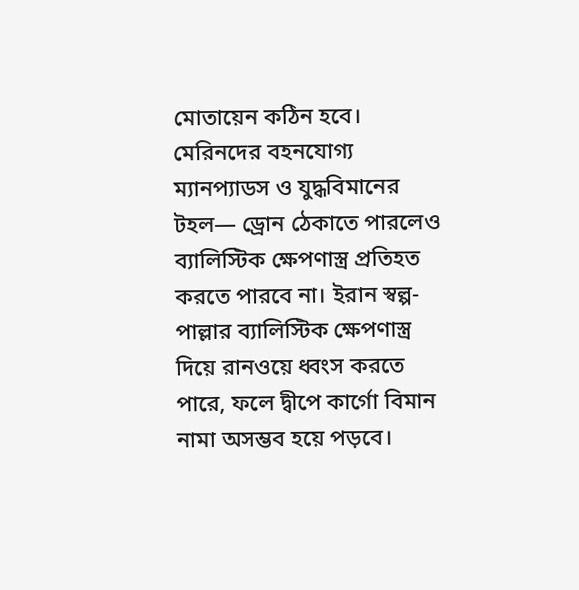মোতায়েন কঠিন হবে। মেরিনদের বহনযোগ্য ম্যানপ্যাডস ও যুদ্ধবিমানের টহল— ড্রোন ঠেকাতে পারলেও ব্যালিস্টিক ক্ষেপণাস্ত্র প্রতিহত করতে পারবে না। ইরান স্বল্প-পাল্লার ব্যালিস্টিক ক্ষেপণাস্ত্র দিয়ে রানওয়ে ধ্বংস করতে পারে, ফলে দ্বীপে কার্গো বিমান নামা অসম্ভব হয়ে পড়বে।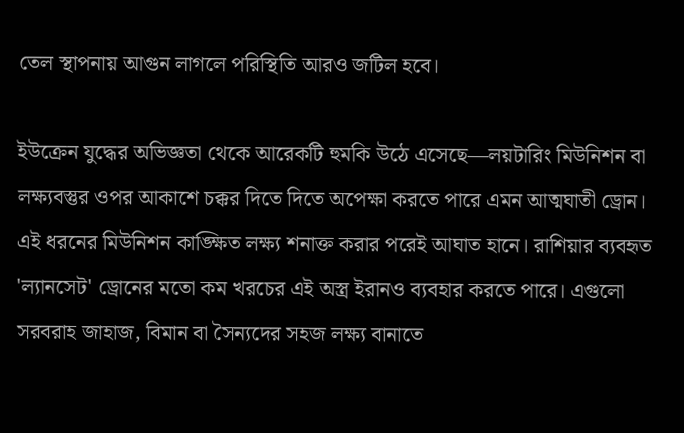তেল স্থাপনায় আগুন লাগলে পরিস্থিতি আরও জটিল হবে।

ইউক্রেন যুদ্ধের অভিজ্ঞতা থেকে আরেকটি হুমকি উঠে এসেছে—লয়টারিং মিউনিশন বা লক্ষ্যবস্তুর ওপর আকাশে চক্কর দিতে দিতে অপেক্ষা করতে পারে এমন আত্মঘাতী ড্রোন। এই ধরনের মিউনিশন কাঙ্ক্ষিত লক্ষ্য শনাক্ত করার পরেই আঘাত হানে। রাশিয়ার ব্যবহৃত 'ল্যানসেট' ড্রোনের মতো কম খরচের এই অস্ত্র ইরানও ব্যবহার করতে পারে। এগুলো সরবরাহ জাহাজ, বিমান বা সৈন্যদের সহজ লক্ষ্য বানাতে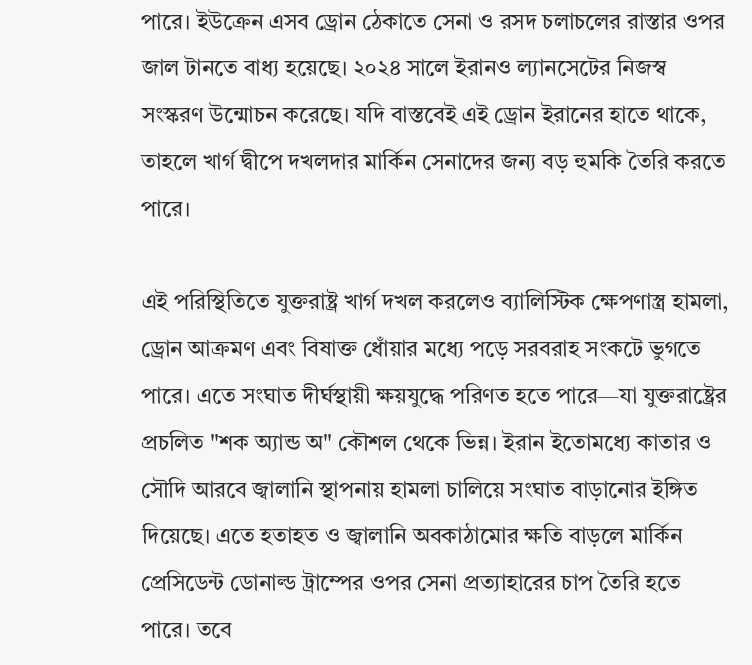পারে। ইউক্রেন এসব ড্রোন ঠেকাতে সেনা ও রসদ চলাচলের রাস্তার ওপর জাল টানতে বাধ্য হয়েছে। ২০২৪ সালে ইরানও ল্যানসেটের নিজস্ব সংস্করণ উন্মোচন করেছে। যদি বাস্তবেই এই ড্রোন ইরানের হাতে থাকে, তাহলে খার্গ দ্বীপে দখলদার মার্কিন সেনাদের জন্য বড় হুমকি তৈরি করতে পারে।

এই পরিস্থিতিতে যুক্তরাষ্ট্র খার্গ দখল করলেও ব্যালিস্টিক ক্ষেপণাস্ত্র হামলা, ড্রোন আক্রমণ এবং বিষাক্ত ধোঁয়ার মধ্যে পড়ে সরবরাহ সংকটে ভুগতে পারে। এতে সংঘাত দীর্ঘস্থায়ী ক্ষয়যুদ্ধে পরিণত হতে পারে—যা যুক্তরাষ্ট্রের প্রচলিত "শক অ্যান্ড অ" কৌশল থেকে ভিন্ন। ইরান ইতোমধ্যে কাতার ও সৌদি আরবে জ্বালানি স্থাপনায় হামলা চালিয়ে সংঘাত বাড়ানোর ইঙ্গিত দিয়েছে। এতে হতাহত ও জ্বালানি অবকাঠামোর ক্ষতি বাড়লে মার্কিন প্রেসিডেন্ট ডোনাল্ড ট্রাম্পের ওপর সেনা প্রত্যাহারের চাপ তৈরি হতে পারে। তবে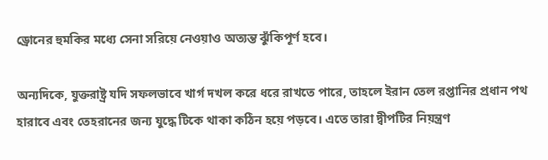ড্রোনের হুমকির মধ্যে সেনা সরিয়ে নেওয়াও অত্যন্ত ঝুঁকিপূর্ণ হবে।

অন্যদিকে, যুক্তরাষ্ট্র যদি সফলভাবে খার্গ দখল করে ধরে রাখতে পারে, তাহলে ইরান তেল রপ্তানির প্রধান পথ হারাবে এবং তেহরানের জন্য যুদ্ধে টিকে থাকা কঠিন হয়ে পড়বে। এতে তারা দ্বীপটির নিয়ন্ত্রণ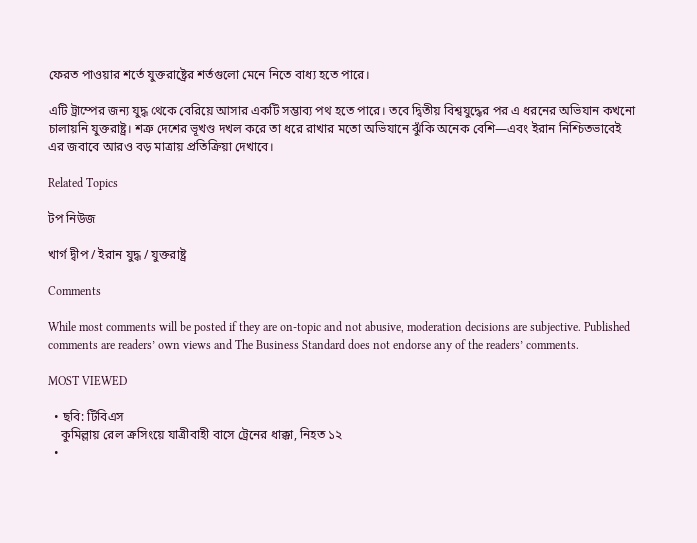ফেরত পাওয়ার শর্তে যুক্তরাষ্ট্রের শর্তগুলো মেনে নিতে বাধ্য হতে পারে।

এটি ট্রাম্পের জন্য যুদ্ধ থেকে বেরিয়ে আসার একটি সম্ভাব্য পথ হতে পারে। তবে দ্বিতীয় বিশ্বযুদ্ধের পর এ ধরনের অভিযান কখনো চালায়নি যুক্তরাষ্ট্র। শত্রু দেশের ভূখণ্ড দখল করে তা ধরে রাখার মতো অভিযানে ঝুঁকি অনেক বেশি—এবং ইরান নিশ্চিতভাবেই এর জবাবে আরও বড় মাত্রায় প্রতিক্রিয়া দেখাবে।

Related Topics

টপ নিউজ

খার্গ দ্বীপ / ইরান যুদ্ধ / যুক্তরাষ্ট্র

Comments

While most comments will be posted if they are on-topic and not abusive, moderation decisions are subjective. Published comments are readers’ own views and The Business Standard does not endorse any of the readers’ comments.

MOST VIEWED

  • ছবি: টিবিএস
    কুমিল্লায় রেল ক্রসিংয়ে যাত্রীবাহী বাসে ট্রেনের ধাক্কা, নিহত ১২
  •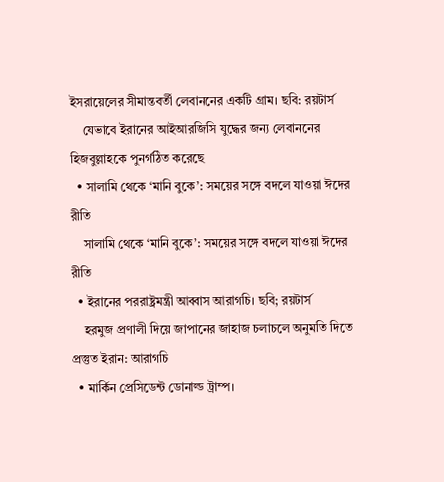ইসরায়েলের সীমান্তবর্তী লেবাননের একটি গ্রাম। ছবি: রয়টার্স
    যেভাবে ইরানের আইআরজিসি যুদ্ধের জন্য লেবাননের হিজবুল্লাহকে পুনর্গঠিত করেছে
  • সালামি থেকে ‘মানি বুকে’: সময়ের সঙ্গে বদলে যাওয়া ঈদের রীতি
    সালামি থেকে ‘মানি বুকে’: সময়ের সঙ্গে বদলে যাওয়া ঈদের রীতি
  • ইরানের পররাষ্ট্রমন্ত্রী আব্বাস আরাগচি। ছবি; রয়টার্স
    হরমুজ প্রণালী দিয়ে জাপানের জাহাজ চলাচলে অনুমতি দিতে প্রস্তুত ইরান: আরাগচি
  • মার্কিন প্রেসিডেন্ট ডোনাল্ড ট্রাম্প।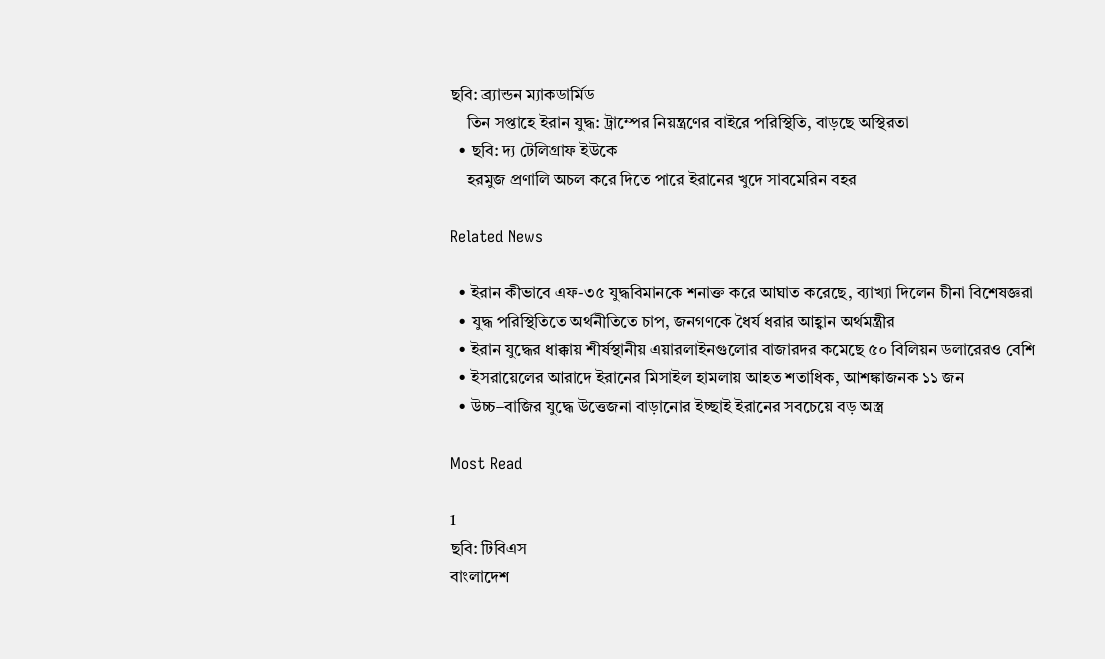ছবি: ব্র্যান্ডন ম্যাকডার্মিড
    তিন সপ্তাহে ইরান যুদ্ধ: ট্রাম্পের নিয়ন্ত্রণের বাইরে পরিস্থিতি, বাড়ছে অস্থিরতা
  • ছবি: দ্য টেলিগ্রাফ ইউকে
    হরমুজ প্রণালি অচল করে দিতে পারে ইরানের খুদে সাবমেরিন বহর

Related News

  • ইরান কীভাবে এফ-৩৫ যুদ্ধবিমানকে শনাক্ত করে আঘাত করেছে, ব্যাখ্যা দিলেন চীনা বিশেষজ্ঞরা
  • যুদ্ধ পরিস্থিতিতে অর্থনীতিতে চাপ, জনগণকে ধৈর্য ধরার আহ্বান অর্থমন্ত্রীর
  • ইরান যুদ্ধের ধাক্কায় শীর্ষস্থানীয় এয়ারলাইনগুলোর বাজারদর কমেছে ৫০ বিলিয়ন ডলারেরও বেশি
  • ইসরায়েলের আরাদে ইরানের মিসাইল হামলায় আহত শতাধিক, আশঙ্কাজনক ১১ জন
  • উচ্চ–বাজির যুদ্ধে উত্তেজনা বাড়ানোর ইচ্ছাই ইরানের সবচেয়ে বড় অস্ত্র

Most Read

1
ছবি: টিবিএস
বাংলাদেশ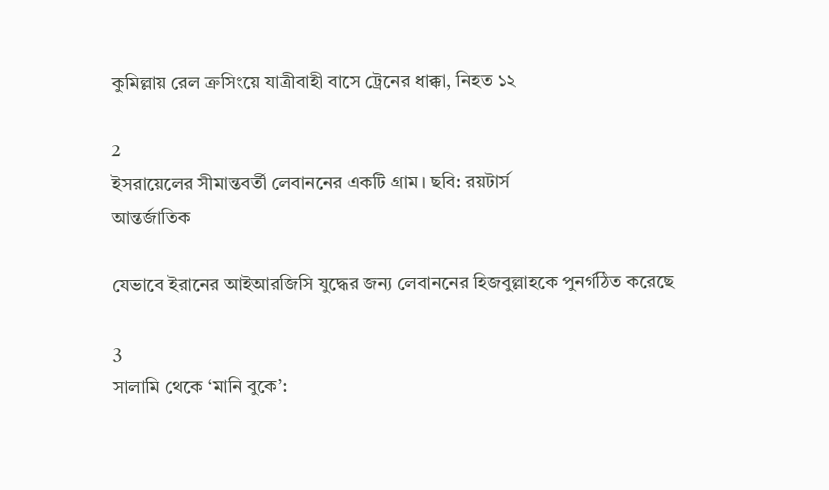কুমিল্লায় রেল ক্রসিংয়ে যাত্রীবাহী বাসে ট্রেনের ধাক্কা, নিহত ১২

2
ইসরায়েলের সীমান্তবর্তী লেবাননের একটি গ্রাম। ছবি: রয়টার্স
আন্তর্জাতিক

যেভাবে ইরানের আইআরজিসি যুদ্ধের জন্য লেবাননের হিজবুল্লাহকে পুনর্গঠিত করেছে

3
সালামি থেকে ‘মানি বুকে’: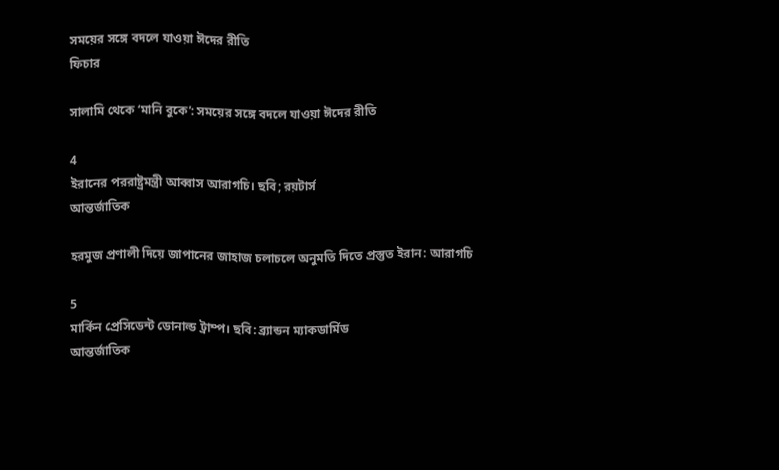সময়ের সঙ্গে বদলে যাওয়া ঈদের রীতি
ফিচার

সালামি থেকে ‘মানি বুকে’: সময়ের সঙ্গে বদলে যাওয়া ঈদের রীতি

4
ইরানের পররাষ্ট্রমন্ত্রী আব্বাস আরাগচি। ছবি; রয়টার্স
আন্তর্জাতিক

হরমুজ প্রণালী দিয়ে জাপানের জাহাজ চলাচলে অনুমতি দিতে প্রস্তুত ইরান: আরাগচি

5
মার্কিন প্রেসিডেন্ট ডোনাল্ড ট্রাম্প। ছবি: ব্র্যান্ডন ম্যাকডার্মিড
আন্তর্জাতিক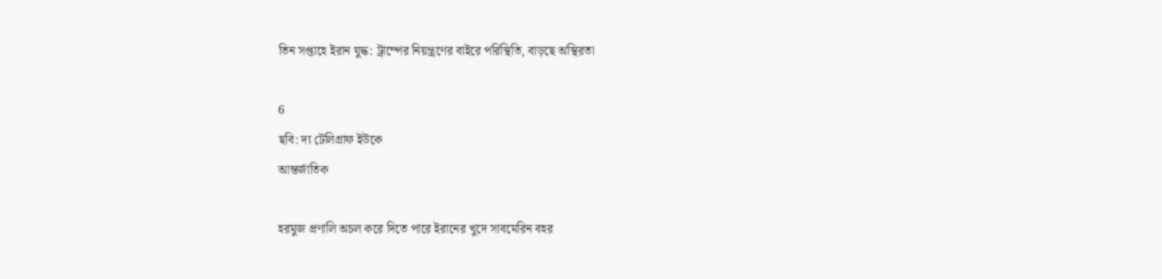তিন সপ্তাহে ইরান যুদ্ধ: ট্রাম্পের নিয়ন্ত্রণের বাইরে পরিস্থিতি, বাড়ছে অস্থিরতা

6
ছবি: দ্য টেলিগ্রাফ ইউকে
আন্তর্জাতিক

হরমুজ প্রণালি অচল করে দিতে পারে ইরানের খুদে সাবমেরিন বহর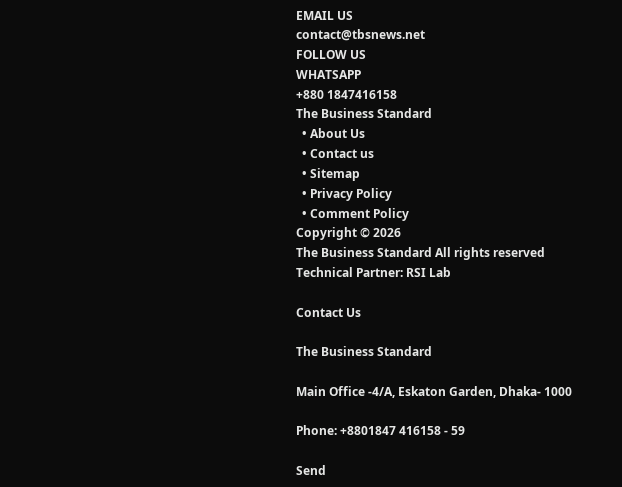EMAIL US
contact@tbsnews.net
FOLLOW US
WHATSAPP
+880 1847416158
The Business Standard
  • About Us
  • Contact us
  • Sitemap
  • Privacy Policy
  • Comment Policy
Copyright © 2026
The Business Standard All rights reserved
Technical Partner: RSI Lab

Contact Us

The Business Standard

Main Office -4/A, Eskaton Garden, Dhaka- 1000

Phone: +8801847 416158 - 59

Send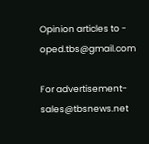Opinion articles to - oped.tbs@gmail.com

For advertisement- sales@tbsnews.net